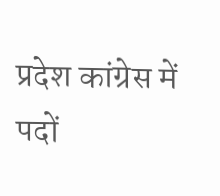प्रदेश कांग्रेस में पदों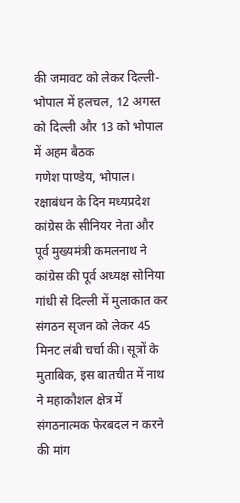की जमावट को लेकर दिल्ली-भोपाल में हलचल, 12 अगस्त को दिल्ली और 13 को भोपाल में अहम बैठक
गणेश पाण्डेय, भोपाल। रक्षाबंधन के दिन मध्यप्रदेश कांग्रेस के सीनियर नेता और पूर्व मुख्यमंत्री कमलनाथ ने कांग्रेस की पूर्व अध्यक्ष सोनिया गांधी से दिल्ली में मुलाकात कर संगठन सृजन को लेकर 45 मिनट लंबी चर्चा की। सूत्रों के मुताबिक, इस बातचीत में नाथ ने महाकौशल क्षेत्र में संगठनात्मक फेरबदल न करने की मांग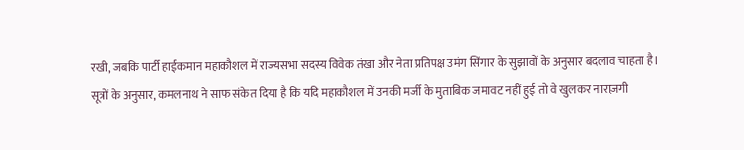रखी, जबकि पार्टी हाईकमान महाकौशल में राज्यसभा सदस्य विवेक तंखा और नेता प्रतिपक्ष उमंग सिंगार के सुझावों के अनुसार बदलाव चाहता है।
सूत्रों के अनुसार, कमलनाथ ने साफ संकेत दिया है कि यदि महाकौशल में उनकी मर्जी के मुताबिक जमावट नहीं हुई तो वे खुलकर नाराज़गी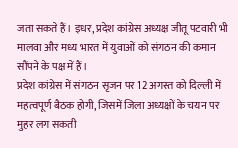जता सकते हैं। इधर, प्रदेश कांग्रेस अध्यक्ष जीतू पटवारी भी मालवा और मध्य भारत में युवाओं को संगठन की कमान सौंपने के पक्ष में हैं।
प्रदेश कांग्रेस में संगठन सृजन पर 12 अगस्त को दिल्ली में महत्वपूर्ण बैठक होगी, जिसमें जिला अध्यक्षों के चयन पर मुहर लग सकती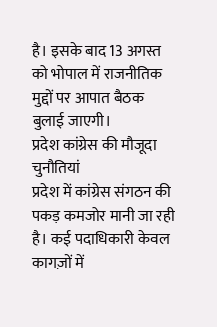है। इसके बाद 13 अगस्त को भोपाल में राजनीतिक मुद्दों पर आपात बैठक बुलाई जाएगी।
प्रदेश कांग्रेस की मौजूदा चुनौतियां
प्रदेश में कांग्रेस संगठन की पकड़ कमजोर मानी जा रही है। कई पदाधिकारी केवल कागज़ों में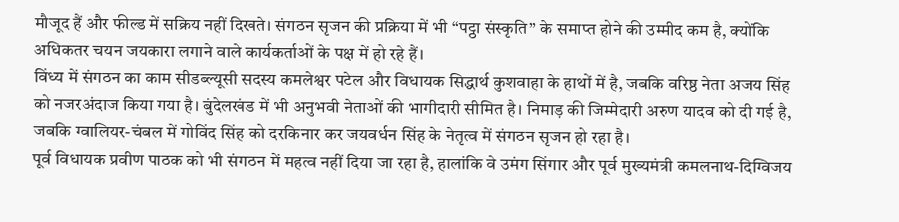मौजूद हैं और फील्ड में सक्रिय नहीं दिखते। संगठन सृजन की प्रक्रिया में भी “पट्ठा संस्कृति” के समाप्त होने की उम्मीद कम है, क्योंकि अधिकतर चयन जयकारा लगाने वाले कार्यकर्ताओं के पक्ष में हो रहे हैं।
विंध्य में संगठन का काम सीडब्ल्यूसी सदस्य कमलेश्वर पटेल और विधायक सिद्धार्थ कुशवाहा के हाथों में है, जबकि वरिष्ठ नेता अजय सिंह को नजरअंदाज किया गया है। बुंदेलखंड में भी अनुभवी नेताओं की भागीदारी सीमित है। निमाड़ की जिम्मेदारी अरुण यादव को दी गई है, जबकि ग्वालियर-चंबल में गोविंद सिंह को दरकिनार कर जयवर्धन सिंह के नेतृत्व में संगठन सृजन हो रहा है।
पूर्व विधायक प्रवीण पाठक को भी संगठन में महत्व नहीं दिया जा रहा है, हालांकि वे उमंग सिंगार और पूर्व मुख्यमंत्री कमलनाथ-दिग्विजय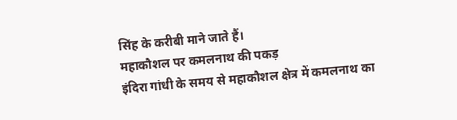सिंह के करीबी माने जाते हैं।
महाकौशल पर कमलनाथ की पकड़
इंदिरा गांधी के समय से महाकौशल क्षेत्र में कमलनाथ का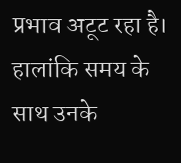प्रभाव अटूट रहा है। हालांकि समय के साथ उनके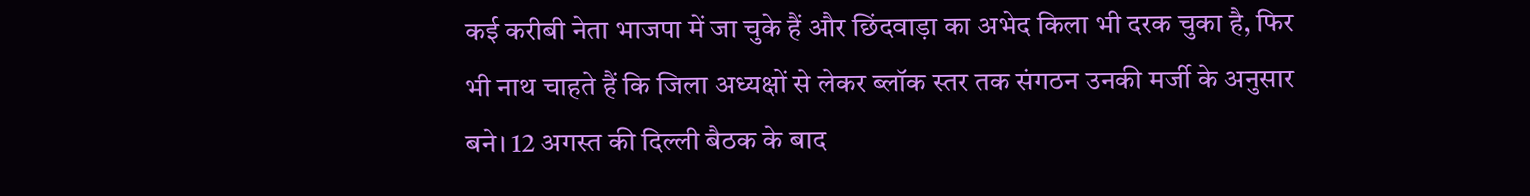कई करीबी नेता भाजपा में जा चुके हैं और छिंदवाड़ा का अभेद किला भी दरक चुका है, फिर भी नाथ चाहते हैं कि जिला अध्यक्षों से लेकर ब्लॉक स्तर तक संगठन उनकी मर्जी के अनुसार बने। 12 अगस्त की दिल्ली बैठक के बाद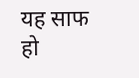यह साफ हो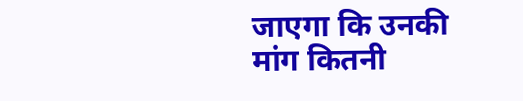जाएगा कि उनकी मांग कितनी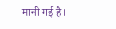मानी गई है।